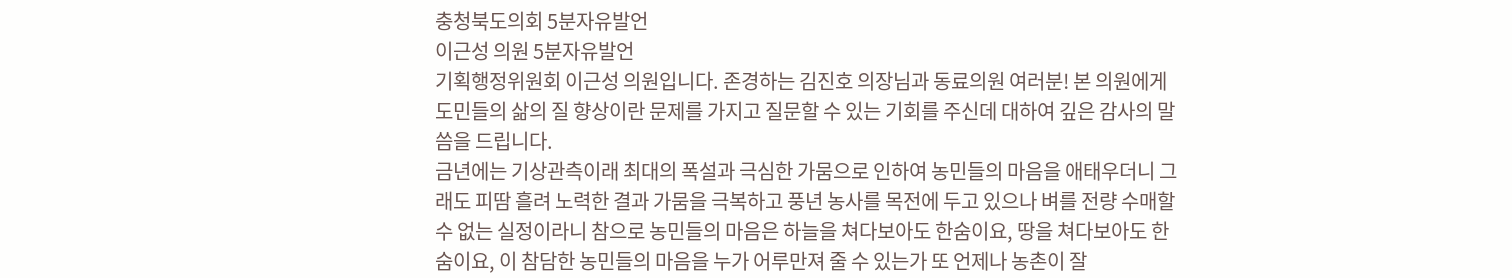충청북도의회 5분자유발언
이근성 의원 5분자유발언
기획행정위원회 이근성 의원입니다. 존경하는 김진호 의장님과 동료의원 여러분! 본 의원에게 도민들의 삶의 질 향상이란 문제를 가지고 질문할 수 있는 기회를 주신데 대하여 깊은 감사의 말씀을 드립니다.
금년에는 기상관측이래 최대의 폭설과 극심한 가뭄으로 인하여 농민들의 마음을 애태우더니 그래도 피땀 흘려 노력한 결과 가뭄을 극복하고 풍년 농사를 목전에 두고 있으나 벼를 전량 수매할 수 없는 실정이라니 참으로 농민들의 마음은 하늘을 쳐다보아도 한숨이요, 땅을 쳐다보아도 한숨이요, 이 참담한 농민들의 마음을 누가 어루만져 줄 수 있는가 또 언제나 농촌이 잘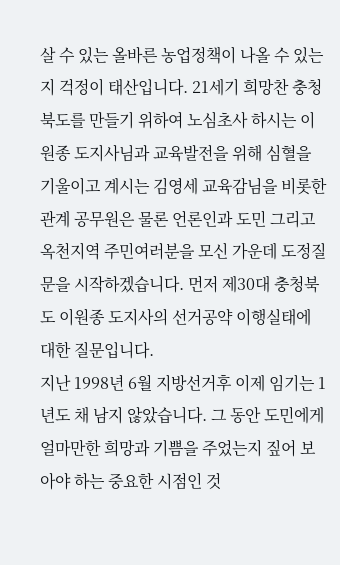살 수 있는 올바른 농업정책이 나올 수 있는지 걱정이 태산입니다. 21세기 희망찬 충청북도를 만들기 위하여 노심초사 하시는 이원종 도지사님과 교육발전을 위해 심혈을 기울이고 계시는 김영세 교육감님을 비롯한 관계 공무원은 물론 언론인과 도민 그리고 옥천지역 주민여러분을 모신 가운데 도정질문을 시작하겠습니다. 먼저 제30대 충청북도 이원종 도지사의 선거공약 이행실태에 대한 질문입니다.
지난 1998년 6월 지방선거후 이제 임기는 1년도 채 남지 않았습니다. 그 동안 도민에게 얼마만한 희망과 기쁨을 주었는지 짚어 보아야 하는 중요한 시점인 것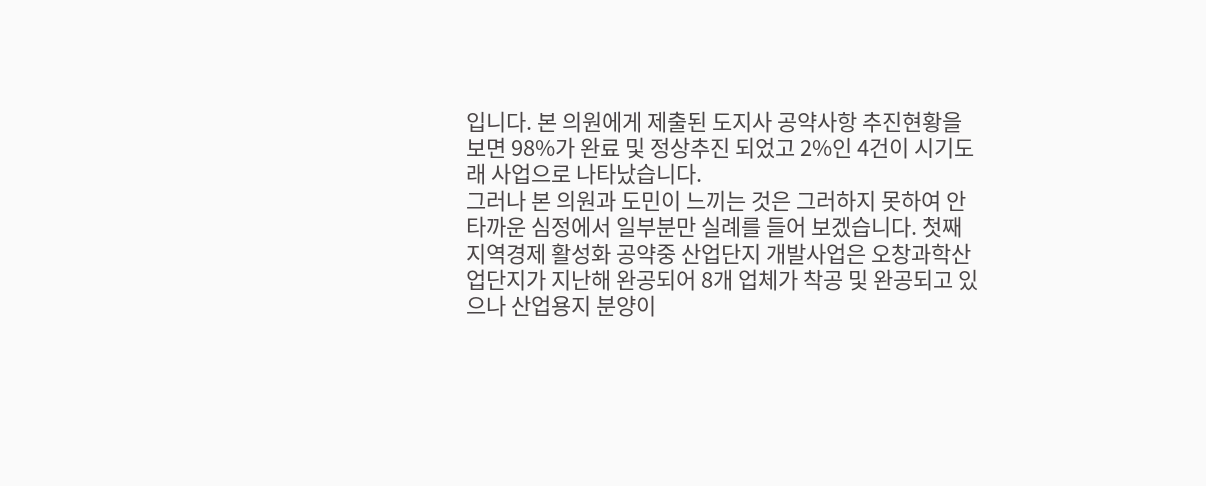입니다. 본 의원에게 제출된 도지사 공약사항 추진현황을 보면 98%가 완료 및 정상추진 되었고 2%인 4건이 시기도래 사업으로 나타났습니다.
그러나 본 의원과 도민이 느끼는 것은 그러하지 못하여 안타까운 심정에서 일부분만 실례를 들어 보겠습니다. 첫째 지역경제 활성화 공약중 산업단지 개발사업은 오창과학산업단지가 지난해 완공되어 8개 업체가 착공 및 완공되고 있으나 산업용지 분양이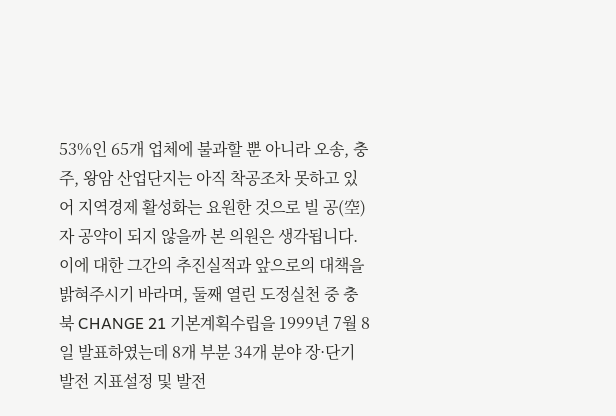53%인 65개 업체에 불과할 뿐 아니라 오송, 충주, 왕암 산업단지는 아직 착공조차 못하고 있어 지역경제 활성화는 요원한 것으로 빌 공(空)자 공약이 되지 않을까 본 의원은 생각됩니다. 이에 대한 그간의 추진실적과 앞으로의 대책을 밝혀주시기 바라며, 둘째 열린 도정실천 중 충북 CHANGE 21 기본계획수립을 1999년 7월 8일 발표하였는데 8개 부분 34개 분야 장·단기 발전 지표설정 및 발전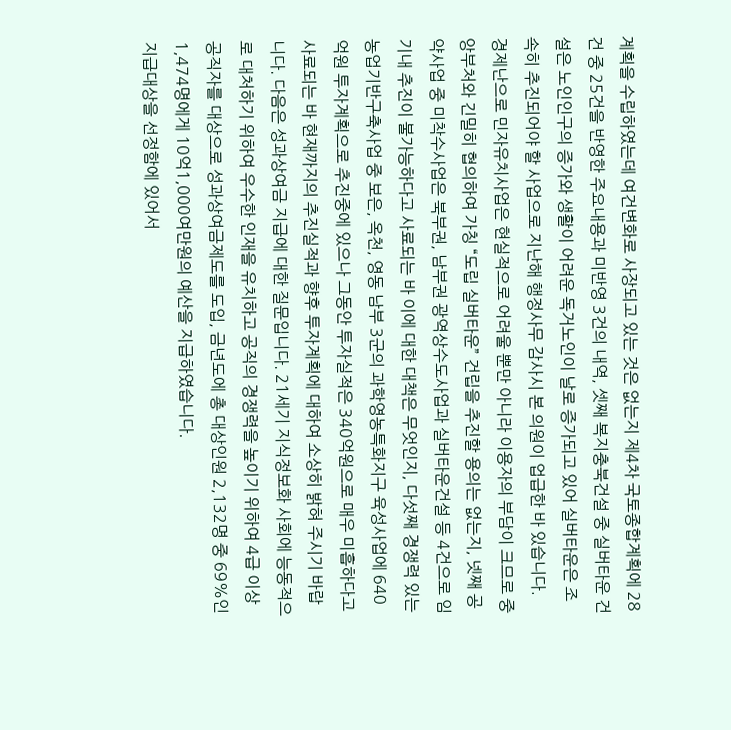계획을 수립하였는데 여건변화로 사장되고 있는 것은 없는지 제4차 국토종합계획에 28건 중 25건을 반영한 주요내용과 미반영 3건의 내역, 셋째 복지충북건설 중 실버타운 건설은 노인인구의 증가와 생활이 어려운 독거노인이 날로 증가되고 있어 실버타운은 조속히 추진되어야 할 사업으로 지난해 행정사무 감사시 본 의원이 업급한 바 있습니다.
경제난으로 민자유치사업은 현실적으로 어려울 뿐만 아니라 이용자의 부담이 크므로 중앙부처와 긴밀히 협의하여 가칭 “도립 실버타운” 건립을 추진할 용의는 없는지, 넷째 공약사업 중 미착수사업은 북부권, 남부권 광역상수도사업과 실버타운건설 등 4건으로 임기내 추진이 불가능하다고 사료되는 바 이에 대한 대책은 무엇인지, 다섯째 경쟁력 있는 농업기반구축사업 중 보은, 옥천, 영동 남부 3군의 과학영농특화지구 육성사업에 640억원 투자계획으로 추진중에 있으나 그동안 투자실적은 340억원으로 매우 미흡하다고 사료되는 바 현재까지의 추진실적과 향후 투자계획에 대하여 소상히 밝혀 주시기 바랍니다. 다음은 성과상여금 지급에 대한 질문입니다. 21세기 지식정보화 사회에 능동적으로 대처하기 위하여 우수한 인재을 유치하고 공직의 경쟁력을 높이기 위하여 4급 이상 공직자를 대상으로 성과상여금제도를 도입, 금년도에 총 대상인원 2,132명 중 69%인 1,474명에게 10억1,000여만원의 예산을 지급하였습니다.
지급대상을 선정함에 있어서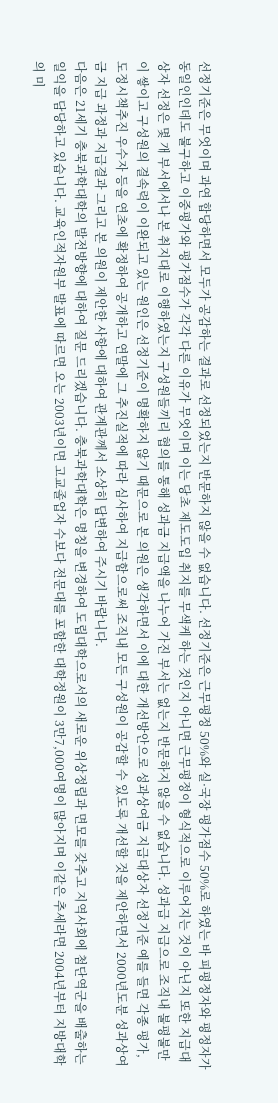선정기준은 무엇이며 과연 합당하면서 모두가 공감하는 결과로 선정되었는지 반문하지 않을 수 없습니다. 선정기준은 근무평정 50%와 실·국장 평가점수 50%로 하였는 바 피평정자와 평정자가 동일인인데도 불구하고 이중평가와 평가점수가 각각 다른 이유가 무엇이며 이는 당초 제도도입 취지를 무색케 하는 것인지 아니면 근무평정이 형식적으로 이루어지는 것이 아닌지 또한 지급대상자 선정은 몇 개 부서에서나 본 취지대로 이행하였는지 구성원들끼리 협의를 통해 성과금 지급액을 나누어 가진 부서는 없는지 반문하지 않을 수 없습니다. 성과급 지급으로 조직내 불평불만이 쌓이고 구성원의 결속력이 이완되고 있는 원인은 선정기준이 명확하지 않기 때문으로 본 의원은 생각하면서 이에 대한 개선방안으로 성과상여금 지급대상자 선정기준 예를 들면 각종 평가, 도정시책추진 우수자 등을 연초에 확정하여 공개하고 연말에 그 추진실적에 따라 심사하여 지급함으로써 조직내 모든 구성원이 공감할 수 있도록 개선할 것을 제안하면서 2000년도분 성과상여금 지급 과정과 지급결과 그리고 본 의원이 제안한 사항에 대하여 관계관께서 소상히 답변하여 주시기 바랍니다.
다음은 21세기 충북과학대학의 발전방향에 대하여 질문 드리겠습니다. 충북과학대학은 명칭을 변경하여 도립대학으로서의 새로운 위상정립과 면모를 갖추고 지역사회에 첨단역군을 배출하는 일익을 담당하고 있습니다. 교육인적자원부 발표에 따르면 오는 2003년이면 고교졸업자 수보다 전문대를 포함한 대학정원이 3만7,000여명이 많아지며 이같은 추세라면 2004년부터 지방대학의 미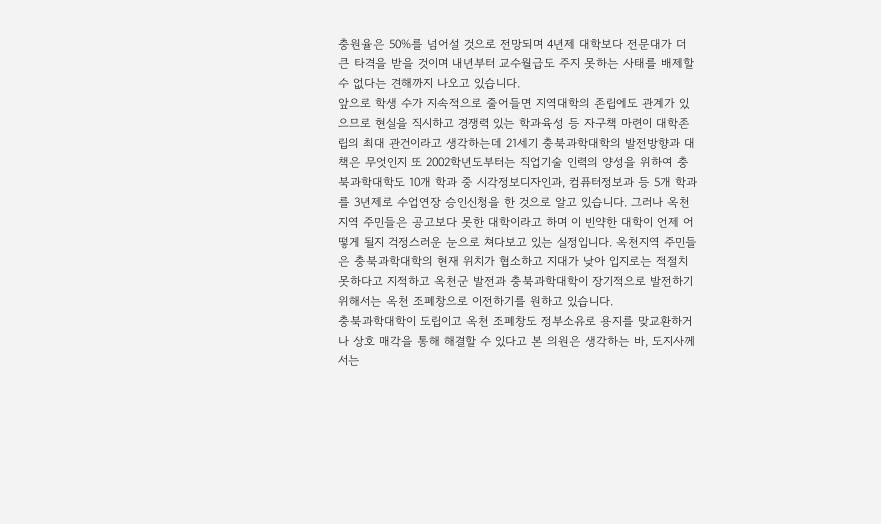충원율은 50%를 넘어설 것으로 전망되며 4년제 대학보다 전문대가 더 큰 타격을 받을 것이며 내년부터 교수월급도 주지 못하는 사태를 배제할 수 없다는 견해까지 나오고 있습니다.
앞으로 학생 수가 지속적으로 줄어들면 지역대학의 존립에도 관계가 있으므로 현실을 직시하고 경쟁력 있는 학과육성 등 자구책 마련이 대학존립의 최대 관건이라고 생각하는데 21세기 충북과학대학의 발전방향과 대책은 무엇인지 또 2002학년도부터는 직업기술 인력의 양성을 위하여 충북과학대학도 10개 학과 중 시각정보디자인과, 컴퓨터정보과 등 5개 학과를 3년제로 수업연장 승인신청을 한 것으로 알고 있습니다. 그러나 옥천지역 주민들은 공고보다 못한 대학이라고 하며 이 빈약한 대학이 언제 어떻게 될지 걱정스러운 눈으로 쳐다보고 있는 실정입니다. 옥천지역 주민들은 충북과학대학의 현재 위치가 협소하고 지대가 낮아 입지로는 적절치 못하다고 지적하고 옥천군 발전과 충북과학대학이 장기적으로 발전하기 위해서는 옥천 조폐창으로 이전하기를 원하고 있습니다.
충북과학대학이 도립이고 옥천 조폐창도 정부소유로 용지를 맞교환하거나 상호 매각을 통해 해결할 수 있다고 본 의원은 생각하는 바, 도지사께서는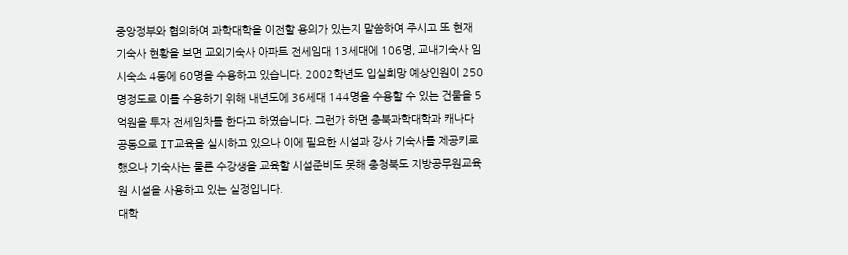중앙정부와 협의하여 과학대학을 이전할 용의가 있는지 말씀하여 주시고 또 현재 기숙사 현황을 보면 교외기숙사 아파트 전세임대 13세대에 106명, 교내기숙사 임시숙소 4동에 60명을 수용하고 있습니다. 2002학년도 입실희망 예상인원이 250명정도로 이를 수용하기 위해 내년도에 36세대 144명을 수용할 수 있는 건물을 5억원을 투자 전세임차를 한다고 하였습니다. 그런가 하면 충북과학대학과 캐나다 공동으로 IT교육을 실시하고 있으나 이에 필요한 시설과 강사 기숙사를 제공키로 했으나 기숙사는 물론 수강생을 교육할 시설준비도 못해 충청북도 지방공무원교육원 시설을 사용하고 있는 실정입니다.
대학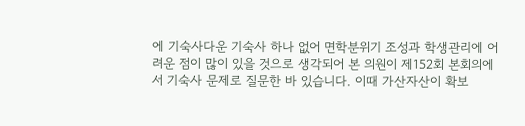에 기숙사다운 기숙사 하나 없어 면학분위기 조성과 학생관리에 어려운 점이 많이 있을 것으로 생각되어 본 의원이 제152회 본회의에서 기숙사 문제로 질문한 바 있습니다. 이때 가산자산이 확보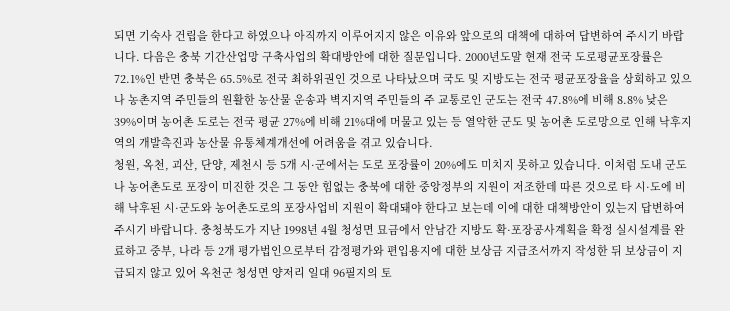되면 기숙사 건립을 한다고 하였으나 아직까지 이루어지지 않은 이유와 앞으로의 대책에 대하여 답변하여 주시기 바랍니다. 다음은 충북 기간산업망 구축사업의 확대방안에 대한 질문입니다. 2000년도말 현재 전국 도로평균포장률은 72.1%인 반면 충북은 65.5%로 전국 최하위권인 것으로 나타났으며 국도 및 지방도는 전국 평균포장율을 상회하고 있으나 농촌지역 주민들의 원활한 농산물 운송과 벽지지역 주민들의 주 교통로인 군도는 전국 47.8%에 비해 8.8% 낮은 39%이며 농어촌 도로는 전국 평균 27%에 비해 21%대에 머물고 있는 등 열악한 군도 및 농어촌 도로망으로 인해 낙후지역의 개발촉진과 농산물 유통체계개선에 어려움을 겪고 있습니다.
청원, 옥천, 괴산, 단양, 제천시 등 5개 시·군에서는 도로 포장률이 20%에도 미치지 못하고 있습니다. 이처럼 도내 군도나 농어촌도로 포장이 미진한 것은 그 동안 힘없는 충북에 대한 중앙정부의 지원이 저조한데 따른 것으로 타 시·도에 비해 낙후된 시·군도와 농어촌도로의 포장사업비 지원이 확대돼야 한다고 보는데 이에 대한 대책방안이 있는지 답변하여 주시기 바랍니다. 충청북도가 지난 1998년 4월 청성면 묘금에서 안남간 지방도 확·포장공사계획을 확정 실시설계를 완료하고 중부, 나라 등 2개 평가법인으로부터 감정평가와 편입용지에 대한 보상금 지급조서까지 작성한 뒤 보상금이 지급되지 않고 있어 옥천군 청성면 양저리 일대 96필지의 토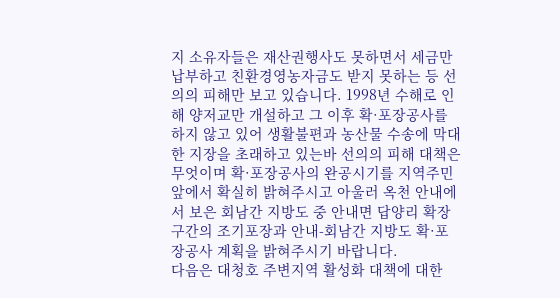지 소유자들은 재산권행사도 못하면서 세금만 납부하고 친환경영농자금도 받지 못하는 등 선의의 피해만 보고 있습니다. 1998년 수해로 인해 양저교만 개설하고 그 이후 확·포장공사를 하지 않고 있어 생활불편과 농산물 수송에 막대한 지장을 초래하고 있는바 선의의 피해 대책은 무엇이며 확·포장공사의 완공시기를 지역주민 앞에서 확실히 밝혀주시고 아울러 옥천 안내에서 보은 회남간 지방도 중 안내면 답양리 확장구간의 조기포장과 안내-회남간 지방도 확·포장공사 계획을 밝혀주시기 바랍니다.
다음은 대청호 주변지역 활성화 대책에 대한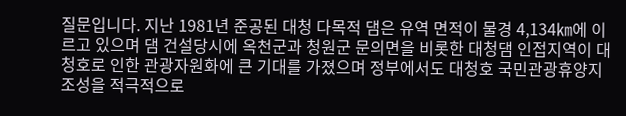질문입니다. 지난 1981년 준공된 대청 다목적 댐은 유역 면적이 물경 4,134㎞에 이르고 있으며 댐 건설당시에 옥천군과 청원군 문의면을 비롯한 대청댐 인접지역이 대청호로 인한 관광자원화에 큰 기대를 가졌으며 정부에서도 대청호 국민관광휴양지 조성을 적극적으로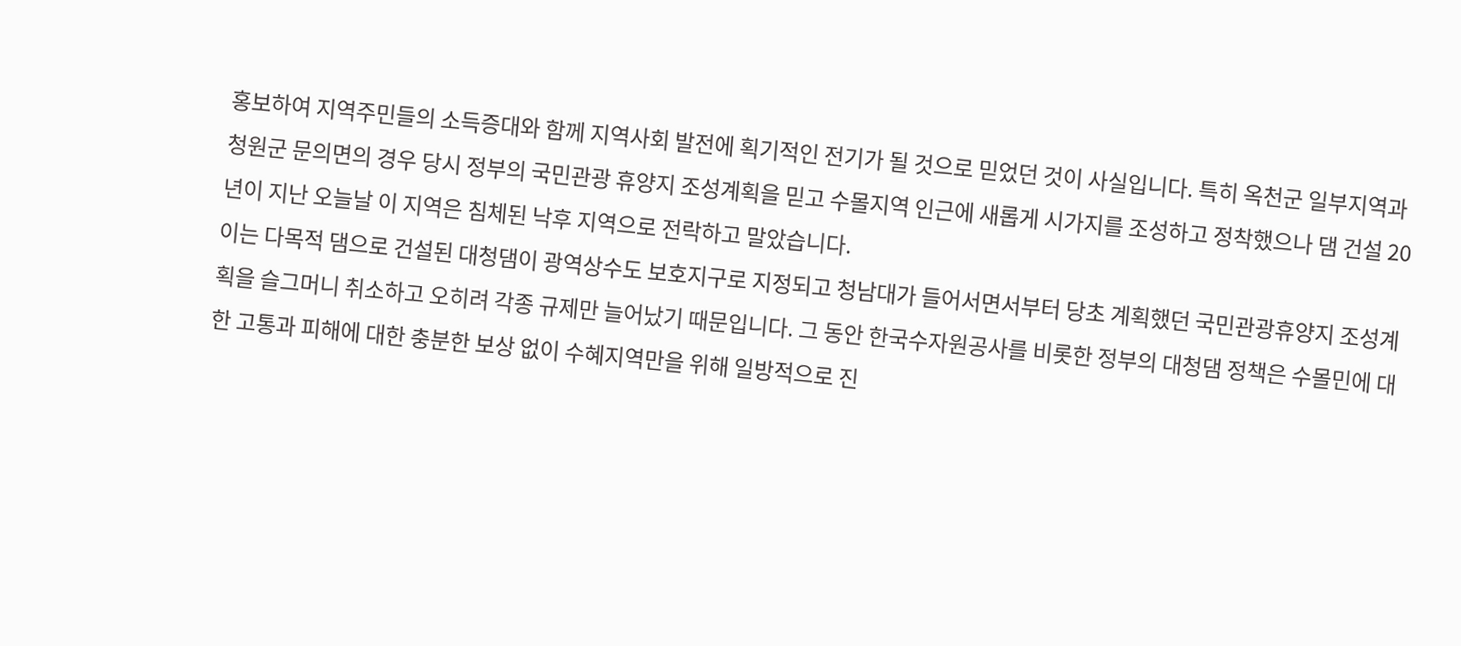홍보하여 지역주민들의 소득증대와 함께 지역사회 발전에 획기적인 전기가 될 것으로 믿었던 것이 사실입니다. 특히 옥천군 일부지역과 청원군 문의면의 경우 당시 정부의 국민관광 휴양지 조성계획을 믿고 수몰지역 인근에 새롭게 시가지를 조성하고 정착했으나 댐 건설 20년이 지난 오늘날 이 지역은 침체된 낙후 지역으로 전락하고 말았습니다.
이는 다목적 댐으로 건설된 대청댐이 광역상수도 보호지구로 지정되고 청남대가 들어서면서부터 당초 계획했던 국민관광휴양지 조성계획을 슬그머니 취소하고 오히려 각종 규제만 늘어났기 때문입니다. 그 동안 한국수자원공사를 비롯한 정부의 대청댐 정책은 수몰민에 대한 고통과 피해에 대한 충분한 보상 없이 수혜지역만을 위해 일방적으로 진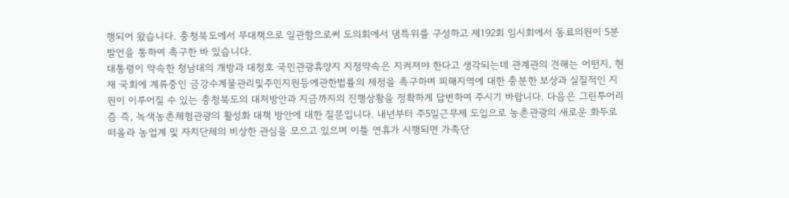행되어 왔습니다. 충청북도에서 무대책으로 일관함으로써 도의회에서 댐특위를 구성하고 제192회 임시회에서 동료의원이 5분발언을 통하여 촉구한 바 있습니다.
대통령이 약속한 청남대의 개방과 대청호 국민관광휴양지 지정약속은 지켜져야 한다고 생각되는데 관계관의 견해는 어떤지, 현재 국회에 계류중인 금강수계물관리및주민지원등에관한법률의 제정을 촉구하며 피해지역에 대한 충분한 보상과 실질적인 지원이 이루어질 수 있는 충청북도의 대처방안과 지금까지의 진행상황을 정확하게 답변하여 주시기 바랍니다. 다음은 그린투어리즘 즉, 녹색농촌체험관광의 활성화 대책 방안에 대한 질문입니다. 내년부터 주5일근무제 도입으로 농촌관광의 새로운 화두로 떠올라 농업계 및 자치단체의 비상한 관심을 모으고 있으며 이틀 연휴가 시행되면 가족단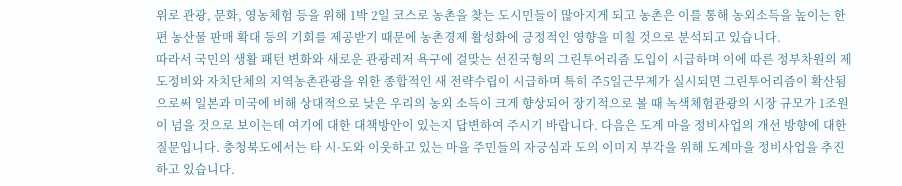위로 관광, 문화, 영농체험 등을 위해 1박 2일 코스로 농촌을 찾는 도시민들이 많아지게 되고 농촌은 이를 통해 농외소득을 높이는 한편 농산물 판매 확대 등의 기회를 제공받기 때문에 농촌경제 활성화에 긍정적인 영향을 미칠 것으로 분석되고 있습니다.
따라서 국민의 생활 패턴 변화와 새로운 관광레저 욕구에 걸맞는 선진국형의 그린투어리즘 도입이 시급하며 이에 따른 정부차원의 제도정비와 자치단체의 지역농촌관광을 위한 종합적인 새 전략수립이 시급하며 특히 주5일근무제가 실시되면 그린투어리즘이 확산됨으로써 일본과 미국에 비해 상대적으로 낮은 우리의 농외 소득이 크게 향상되어 장기적으로 볼 때 녹색체험관광의 시장 규모가 1조원이 넘을 것으로 보이는데 여기에 대한 대책방안이 있는지 답변하여 주시기 바랍니다. 다음은 도계 마을 정비사업의 개선 방향에 대한 질문입니다. 충청북도에서는 타 시·도와 이웃하고 있는 마을 주민들의 자긍심과 도의 이미지 부각을 위해 도계마을 정비사업을 추진하고 있습니다.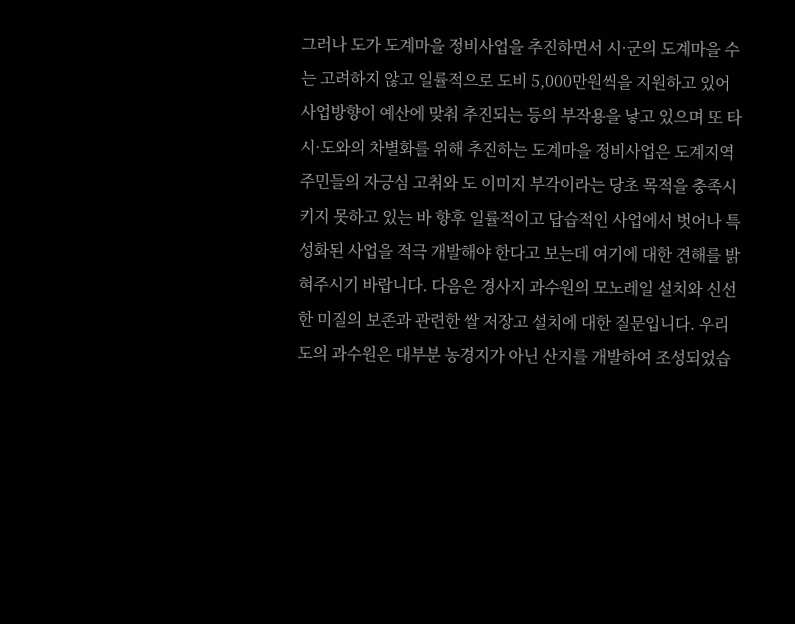그러나 도가 도계마을 정비사업을 추진하면서 시·군의 도계마을 수는 고려하지 않고 일률적으로 도비 5,000만원씩을 지원하고 있어 사업방향이 예산에 맞춰 추진되는 등의 부작용을 낳고 있으며 또 타 시·도와의 차별화를 위해 추진하는 도계마을 정비사업은 도계지역 주민들의 자긍심 고취와 도 이미지 부각이라는 당초 목적을 충족시키지 못하고 있는 바 향후 일률적이고 답습적인 사업에서 벗어나 특성화된 사업을 적극 개발해야 한다고 보는데 여기에 대한 견해를 밝혀주시기 바랍니다. 다음은 경사지 과수원의 모노레일 설치와 신선한 미질의 보존과 관련한 쌀 저장고 설치에 대한 질문입니다. 우리 도의 과수원은 대부분 농경지가 아닌 산지를 개발하여 조성되었습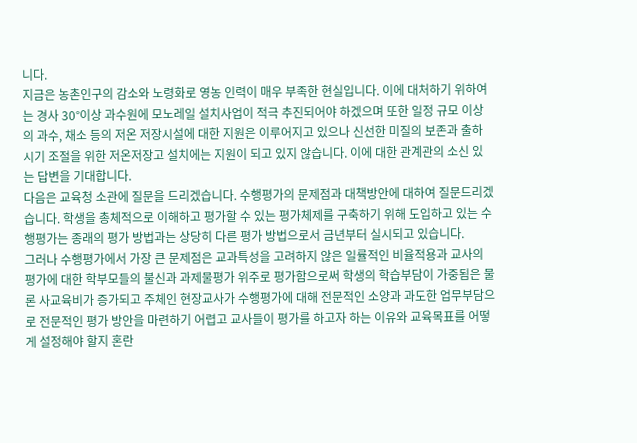니다.
지금은 농촌인구의 감소와 노령화로 영농 인력이 매우 부족한 현실입니다. 이에 대처하기 위하여는 경사 30°이상 과수원에 모노레일 설치사업이 적극 추진되어야 하겠으며 또한 일정 규모 이상의 과수, 채소 등의 저온 저장시설에 대한 지원은 이루어지고 있으나 신선한 미질의 보존과 출하시기 조절을 위한 저온저장고 설치에는 지원이 되고 있지 않습니다. 이에 대한 관계관의 소신 있는 답변을 기대합니다.
다음은 교육청 소관에 질문을 드리겠습니다. 수행평가의 문제점과 대책방안에 대하여 질문드리겠습니다. 학생을 총체적으로 이해하고 평가할 수 있는 평가체제를 구축하기 위해 도입하고 있는 수행평가는 종래의 평가 방법과는 상당히 다른 평가 방법으로서 금년부터 실시되고 있습니다.
그러나 수행평가에서 가장 큰 문제점은 교과특성을 고려하지 않은 일률적인 비율적용과 교사의 평가에 대한 학부모들의 불신과 과제물평가 위주로 평가함으로써 학생의 학습부담이 가중됨은 물론 사교육비가 증가되고 주체인 현장교사가 수행평가에 대해 전문적인 소양과 과도한 업무부담으로 전문적인 평가 방안을 마련하기 어렵고 교사들이 평가를 하고자 하는 이유와 교육목표를 어떻게 설정해야 할지 혼란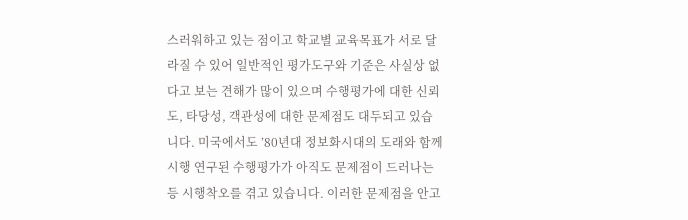스러워하고 있는 점이고 학교별 교육목표가 서로 달라질 수 있어 일반적인 평가도구와 기준은 사실상 없다고 보는 견해가 많이 있으며 수행평가에 대한 신뢰도, 타당성, 객관성에 대한 문제점도 대두되고 있습니다. 미국에서도 ’80년대 정보화시대의 도래와 함께 시행 연구된 수행평가가 아직도 문제점이 드러나는 등 시행착오를 겪고 있습니다. 이러한 문제점을 안고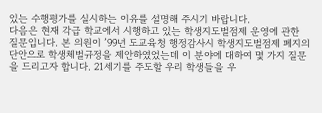있는 수행평가를 실시하는 이유를 설명해 주시기 바랍니다.
다음은 현재 각급 학교에서 시행하고 있는 학생지도벌점제 운영에 관한 질문입니다. 본 의원이 ’99년 도교육청 행정감사시 학생지도벌점제 폐지의 단안으로 학생체벌규정을 제안하였었는데 이 분야에 대하여 몇 가지 질문을 드리고자 합니다. 21세기를 주도할 우리 학생들을 우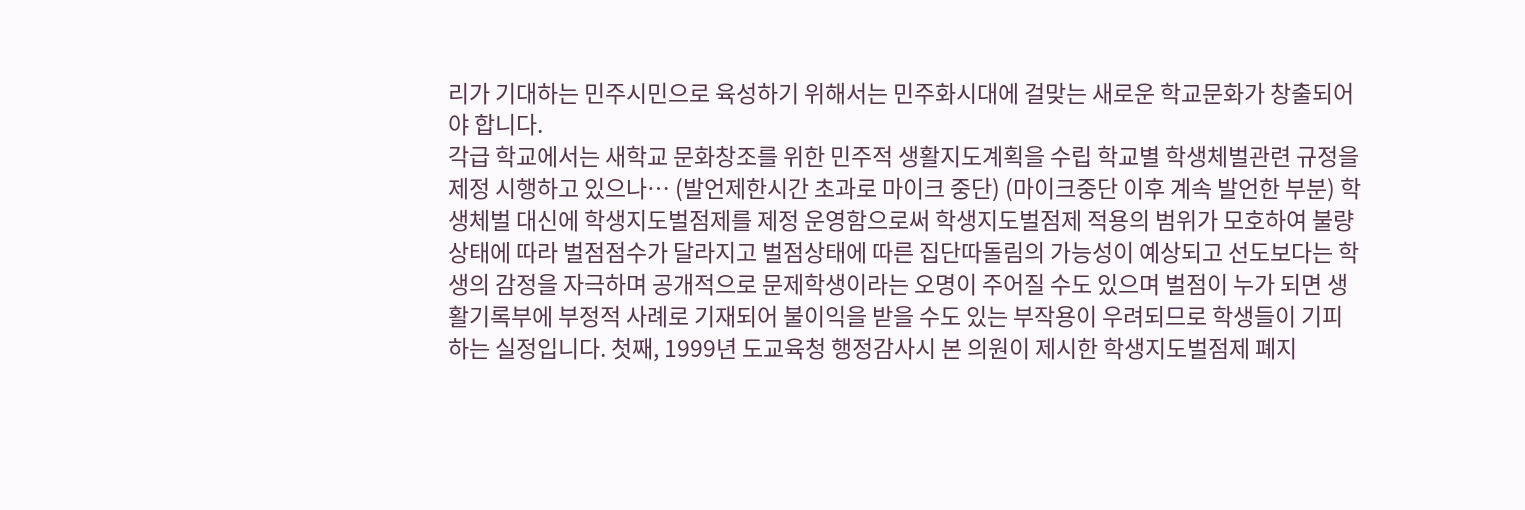리가 기대하는 민주시민으로 육성하기 위해서는 민주화시대에 걸맞는 새로운 학교문화가 창출되어야 합니다.
각급 학교에서는 새학교 문화창조를 위한 민주적 생활지도계획을 수립 학교별 학생체벌관련 규정을 제정 시행하고 있으나… (발언제한시간 초과로 마이크 중단) (마이크중단 이후 계속 발언한 부분) 학생체벌 대신에 학생지도벌점제를 제정 운영함으로써 학생지도벌점제 적용의 범위가 모호하여 불량상태에 따라 벌점점수가 달라지고 벌점상태에 따른 집단따돌림의 가능성이 예상되고 선도보다는 학생의 감정을 자극하며 공개적으로 문제학생이라는 오명이 주어질 수도 있으며 벌점이 누가 되면 생활기록부에 부정적 사례로 기재되어 불이익을 받을 수도 있는 부작용이 우려되므로 학생들이 기피하는 실정입니다. 첫째, 1999년 도교육청 행정감사시 본 의원이 제시한 학생지도벌점제 폐지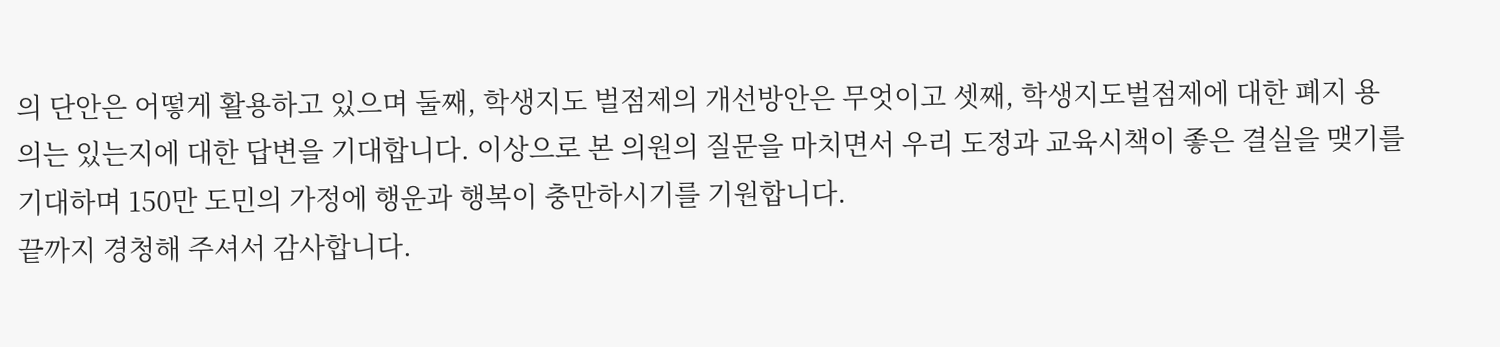의 단안은 어떻게 활용하고 있으며 둘째, 학생지도 벌점제의 개선방안은 무엇이고 셋째, 학생지도벌점제에 대한 폐지 용의는 있는지에 대한 답변을 기대합니다. 이상으로 본 의원의 질문을 마치면서 우리 도정과 교육시책이 좋은 결실을 맺기를 기대하며 150만 도민의 가정에 행운과 행복이 충만하시기를 기원합니다.
끝까지 경청해 주셔서 감사합니다.